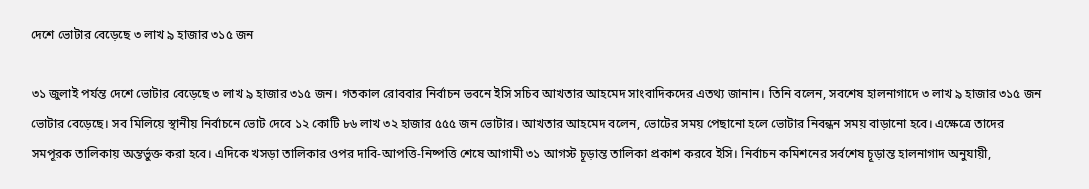দেশে ভোটার বেড়েছে ৩ লাখ ৯ হাজার ৩১৫ জন

৩১ জুলাই পর্যন্ত দেশে ভোটার বেড়েছে ৩ লাখ ৯ হাজার ৩১৫ জন। গতকাল রোববার নির্বাচন ভবনে ইসি সচিব আখতার আহমেদ সাংবাদিকদের এতথ্য জানান। তিনি বলেন, সবশেষ হালনাগাদে ৩ লাখ ৯ হাজার ৩১৫ জন ভোটার বেড়েছে। সব মিলিয়ে স্থানীয় নির্বাচনে ভোট দেবে ১২ কোটি ৮৬ লাখ ৩২ হাজার ৫৫৫ জন ভোটার। আখতার আহমেদ বলেন, ভোটের সময় পেছানো হলে ভোটার নিবন্ধন সময় বাড়ানো হবে। এক্ষেত্রে তাদের সমপূরক তালিকায় অন্তর্ভুক্ত করা হবে। এদিকে খসড়া তালিকার ওপর দাবি-আপত্তি-নিষ্পত্তি শেষে আগামী ৩১ আগস্ট চূড়ান্ত তালিকা প্রকাশ করবে ইসি। নির্বাচন কমিশনের সর্বশেষ চূড়ান্ত হালনাগাদ অনুযায়ী,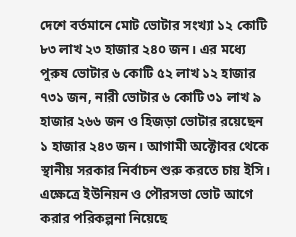দেশে বর্তমানে মোট ভোটার সংখ্যা ১২ কোটি ৮৩ লাখ ২৩ হাজার ২৪০ জন। এর মধ্যে পুরুষ ভোটার ৬ কোটি ৫২ লাখ ১২ হাজার ৭৩১ জন, নারী ভোটার ৬ কোটি ৩১ লাখ ৯ হাজার ২৬৬ জন ও হিজড়া ভোটার রয়েছেন ১ হাজার ২৪৩ জন। আগামী অক্টোবর থেকে স্থানীয় সরকার নির্বাচন শুরু করতে চায় ইসি। এক্ষেত্রে ইউনিয়ন ও পৌরসভা ভোট আগে করার পরিকল্পনা নিয়েছে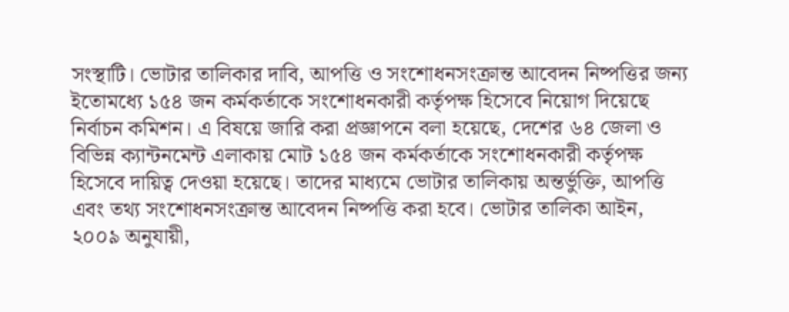সংস্থাটি। ভোটার তালিকার দাবি, আপত্তি ও সংশোধনসংক্রান্ত আবেদন নিষ্পত্তির জন্য ইতোমধ্যে ১৫৪ জন কর্মকর্তাকে সংশোধনকারী কর্তৃপক্ষ হিসেবে নিয়োগ দিয়েছে নির্বাচন কমিশন। এ বিষয়ে জারি করা প্রজ্ঞাপনে বলা হয়েছে, দেশের ৬৪ জেলা ও বিভিন্ন ক্যান্টনমেন্ট এলাকায় মোট ১৫৪ জন কর্মকর্তাকে সংশোধনকারী কর্তৃপক্ষ হিসেবে দায়িত্ব দেওয়া হয়েছে। তাদের মাধ্যমে ভোটার তালিকায় অন্তর্ভুক্তি, আপত্তি এবং তথ্য সংশোধনসংক্রান্ত আবেদন নিষ্পত্তি করা হবে। ভোটার তালিকা আইন, ২০০৯ অনুযায়ী,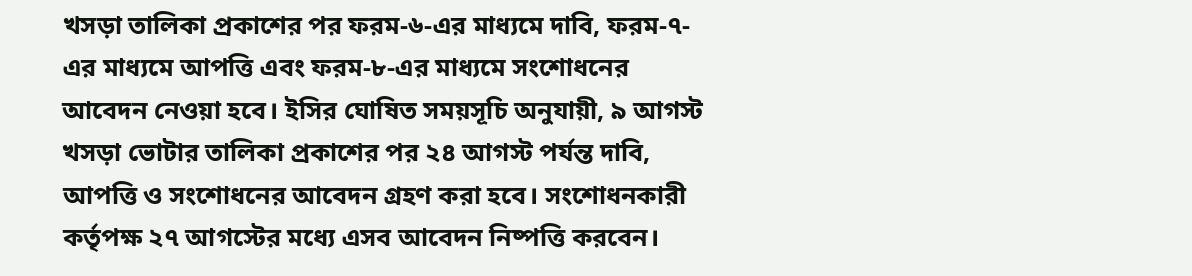খসড়া তালিকা প্রকাশের পর ফরম-৬-এর মাধ্যমে দাবি, ফরম-৭-এর মাধ্যমে আপত্তি এবং ফরম-৮-এর মাধ্যমে সংশোধনের আবেদন নেওয়া হবে। ইসির ঘোষিত সময়সূচি অনুযায়ী, ৯ আগস্ট খসড়া ভোটার তালিকা প্রকাশের পর ২৪ আগস্ট পর্যন্ত দাবি, আপত্তি ও সংশোধনের আবেদন গ্রহণ করা হবে। সংশোধনকারী কর্তৃপক্ষ ২৭ আগস্টের মধ্যে এসব আবেদন নিষ্পত্তি করবেন।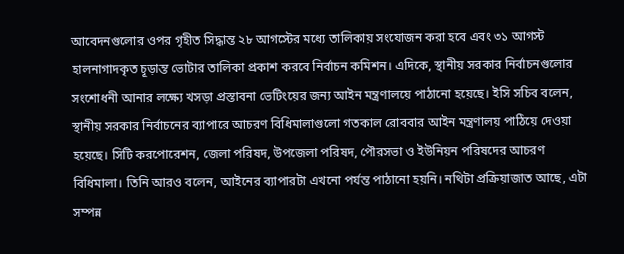আবেদনগুলোর ওপর গৃহীত সিদ্ধান্ত ২৮ আগস্টের মধ্যে তালিকায় সংযোজন করা হবে এবং ৩১ আগস্ট হালনাগাদকৃত চূড়ান্ত ভোটার তালিকা প্রকাশ করবে নির্বাচন কমিশন। এদিকে, স্থানীয় সরকার নির্বাচনগুলোর সংশোধনী আনার লক্ষ্যে খসড়া প্রস্তাবনা ভেটিংয়ের জন্য আইন মন্ত্রণালয়ে পাঠানো হয়েছে। ইসি সচিব বলেন, স্থানীয় সরকার নির্বাচনের ব্যাপারে আচরণ বিধিমালাগুলো গতকাল রোববার আইন মন্ত্রণালয় পাঠিয়ে দেওয়া হয়েছে। সিটি করপোরেশন, জেলা পরিষদ, উপজেলা পরিষদ, পৌরসভা ও ইউনিয়ন পরিষদের আচরণ বিধিমালা। তিনি আরও বলেন, আইনের ব্যাপারটা এখনো পর্যন্ত পাঠানো হয়নি। নথিটা প্রক্রিয়াজাত আছে, এটা সম্পন্ন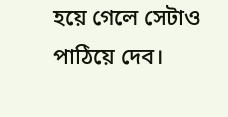হয়ে গেলে সেটাও পাঠিয়ে দেব।